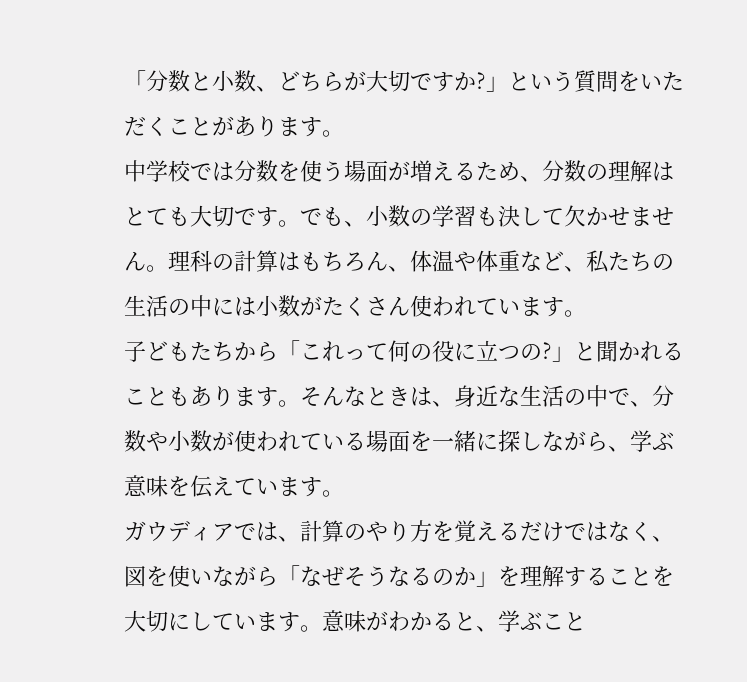「分数と小数、どちらが大切ですか?」という質問をいただくことがあります。
中学校では分数を使う場面が増えるため、分数の理解はとても大切です。でも、小数の学習も決して欠かせません。理科の計算はもちろん、体温や体重など、私たちの生活の中には小数がたくさん使われています。
子どもたちから「これって何の役に立つの?」と聞かれることもあります。そんなときは、身近な生活の中で、分数や小数が使われている場面を一緒に探しながら、学ぶ意味を伝えています。
ガウディアでは、計算のやり方を覚えるだけではなく、図を使いながら「なぜそうなるのか」を理解することを大切にしています。意味がわかると、学ぶこと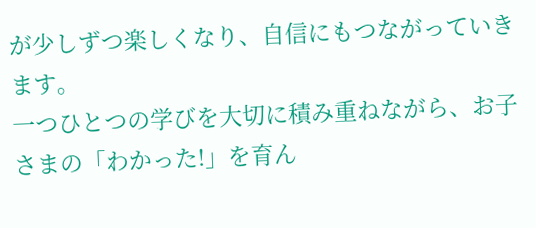が少しずつ楽しくなり、自信にもつながっていきます。
一つひとつの学びを大切に積み重ねながら、お子さまの「わかった!」を育ん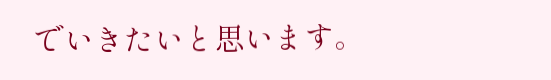でいきたいと思います。